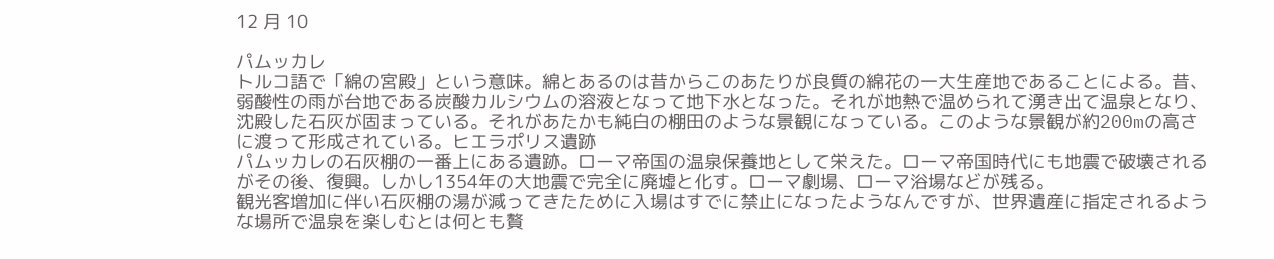12 月 10

パムッカレ
トルコ語で「綿の宮殿」という意味。綿とあるのは昔からこのあたりが良質の綿花の一大生産地であることによる。昔、弱酸性の雨が台地である炭酸カルシウムの溶液となって地下水となった。それが地熱で温められて湧き出て温泉となり、沈殿した石灰が固まっている。それがあたかも純白の棚田のような景観になっている。このような景観が約200mの高さに渡って形成されている。ヒエラポリス遺跡
パムッカレの石灰棚の一番上にある遺跡。ローマ帝国の温泉保養地として栄えた。ローマ帝国時代にも地震で破壊されるがその後、復興。しかし1354年の大地震で完全に廃墟と化す。ローマ劇場、ローマ浴場などが残る。
観光客増加に伴い石灰棚の湯が減ってきたために入場はすでに禁止になったようなんですが、世界遺産に指定されるような場所で温泉を楽しむとは何とも贅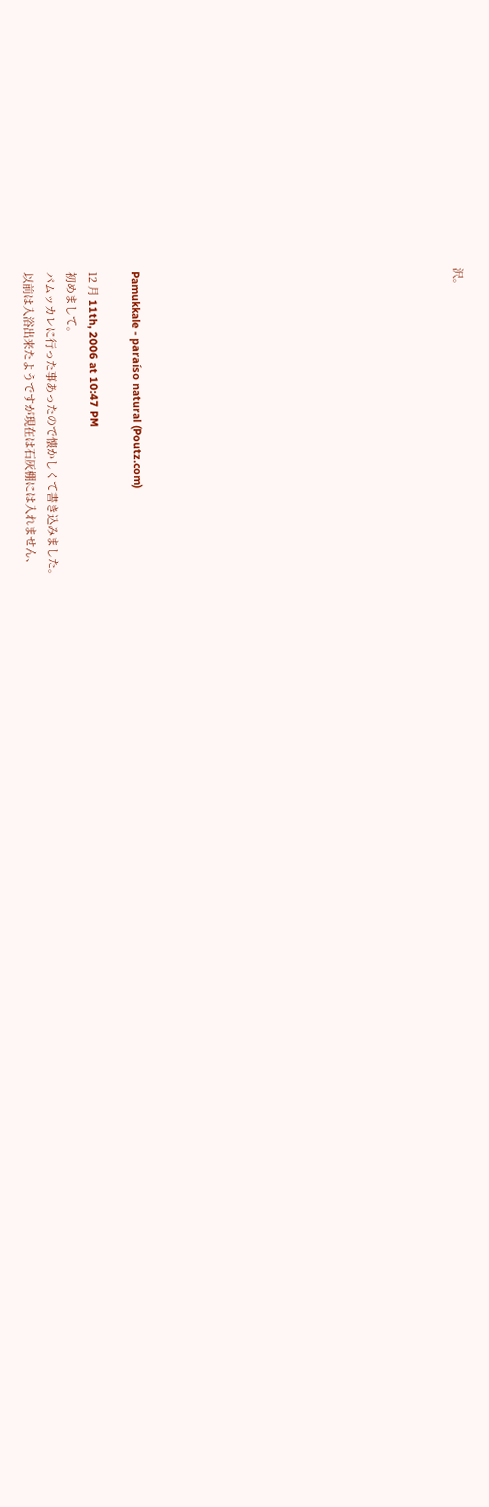沢。














Pamukkale - paraíso natural (Poutz.com)

12 月 11th, 2006 at 10:47 PM
初めまして。
パムッカレに行った事あったので懐かしくて書き込みました。
以前は入浴出来たようですが現在は石灰棚には入れません、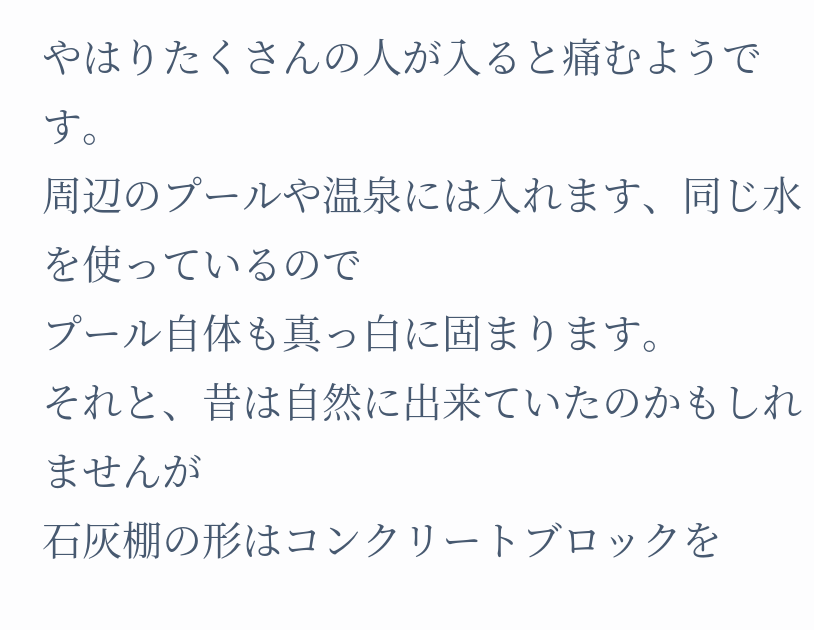やはりたくさんの人が入ると痛むようです。
周辺のプールや温泉には入れます、同じ水を使っているので
プール自体も真っ白に固まります。
それと、昔は自然に出来ていたのかもしれませんが
石灰棚の形はコンクリートブロックを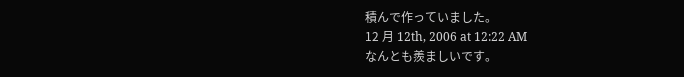積んで作っていました。
12 月 12th, 2006 at 12:22 AM
なんとも羨ましいです。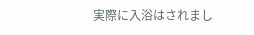実際に入浴はされまし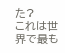た?
これは世界で最も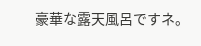豪華な露天風呂ですネ。